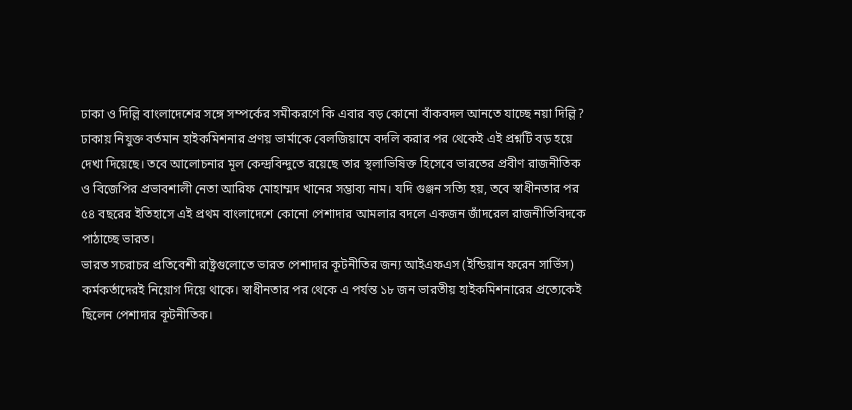ঢাকা ও দিল্লি বাংলাদেশের সঙ্গে সম্পর্কের সমীকরণে কি এবার বড় কোনো বাঁকবদল আনতে যাচ্ছে নয়া দিল্লি? ঢাকায় নিযুক্ত বর্তমান হাইকমিশনার প্রণয় ভার্মাকে বেলজিয়ামে বদলি করার পর থেকেই এই প্রশ্নটি বড় হয়ে দেখা দিয়েছে। তবে আলোচনার মূল কেন্দ্রবিন্দুতে রয়েছে তার স্থলাভিষিক্ত হিসেবে ভারতের প্রবীণ রাজনীতিক ও বিজেপির প্রভাবশালী নেতা আরিফ মোহাম্মদ খানের সম্ভাব্য নাম। যদি গুঞ্জন সত্যি হয়, তবে স্বাধীনতার পর ৫৪ বছরের ইতিহাসে এই প্রথম বাংলাদেশে কোনো পেশাদার আমলার বদলে একজন জাঁদরেল রাজনীতিবিদকে পাঠাচ্ছে ভারত।
ভারত সচরাচর প্রতিবেশী রাষ্ট্রগুলোতে ভারত পেশাদার কূটনীতির জন্য আইএফএস (ইন্ডিয়ান ফরেন সার্ভিস) কর্মকর্তাদেরই নিয়োগ দিয়ে থাকে। স্বাধীনতার পর থেকে এ পর্যন্ত ১৮ জন ভারতীয় হাইকমিশনারের প্রত্যেকেই ছিলেন পেশাদার কূটনীতিক।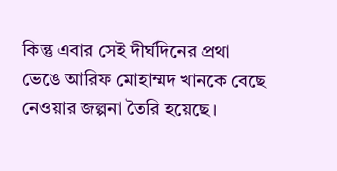কিন্তু এবার সেই দীর্ঘদিনের প্রথা ভেঙে আরিফ মোহাম্মদ খানকে বেছে নেওয়ার জল্পনা তৈরি হয়েছে।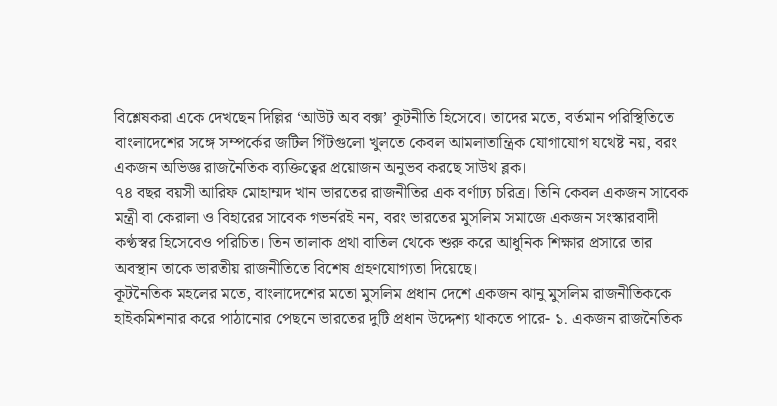বিশ্লেষকরা একে দেখছেন দিল্লির ‘আউট অব বক্স’ কূটনীতি হিসেবে। তাদের মতে, বর্তমান পরিস্থিতিতে বাংলাদেশের সঙ্গে সম্পর্কের জটিল গিঁটগুলো খুলতে কেবল আমলাতান্ত্রিক যোগাযোগ যথেষ্ট নয়, বরং একজন অভিজ্ঞ রাজনৈতিক ব্যক্তিত্বের প্রয়োজন অনুভব করছে সাউথ ব্লক।
৭৪ বছর বয়সী আরিফ মোহাম্মদ খান ভারতের রাজনীতির এক বর্ণাঢ্য চরিত্র। তিনি কেবল একজন সাবেক মন্ত্রী বা কেরালা ও বিহারের সাবেক গভর্নরই নন, বরং ভারতের মুসলিম সমাজে একজন সংস্কারবাদী কণ্ঠস্বর হিসেবেও পরিচিত। তিন তালাক প্রথা বাতিল থেকে শুরু করে আধুনিক শিক্ষার প্রসারে তার অবস্থান তাকে ভারতীয় রাজনীতিতে বিশেষ গ্রহণযোগ্যতা দিয়েছে।
কূটনৈতিক মহলের মতে, বাংলাদেশের মতো মুসলিম প্রধান দেশে একজন ঝানু মুসলিম রাজনীতিককে হাইকমিশনার করে পাঠানোর পেছনে ভারতের দুটি প্রধান উদ্দেশ্য থাকতে পারে- ১. একজন রাজনৈতিক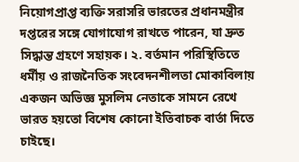নিয়োগপ্রাপ্ত ব্যক্তি সরাসরি ভারতের প্রধানমন্ত্রীর দপ্তরের সঙ্গে যোগাযোগ রাখতে পারেন, যা দ্রুত সিদ্ধান্ত গ্রহণে সহায়ক। ২. বর্তমান পরিস্থিতিতে ধর্মীয় ও রাজনৈতিক সংবেদনশীলতা মোকাবিলায় একজন অভিজ্ঞ মুসলিম নেতাকে সামনে রেখে ভারত হয়তো বিশেষ কোনো ইতিবাচক বার্তা দিতে চাইছে।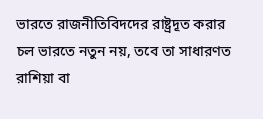ভারতে রাজনীতিবিদদের রাষ্ট্রদূত করার চল ভারতে নতুন নয়, তবে তা সাধারণত রাশিয়া বা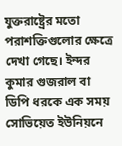যুক্তরাষ্ট্রের মতো পরাশক্তিগুলোর ক্ষেত্রে দেখা গেছে। ইন্দর কুমার গুজরাল বা ডিপি ধরকে এক সময় সোভিয়েত ইউনিয়নে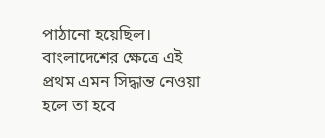পাঠানো হয়েছিল। বাংলাদেশের ক্ষেত্রে এই প্রথম এমন সিদ্ধান্ত নেওয়া হলে তা হবে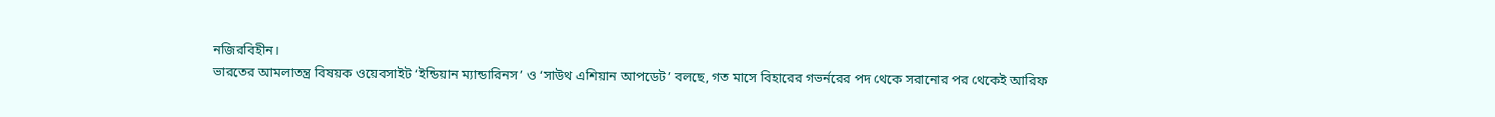নজিরবিহীন।
ভারতের আমলাতন্ত্র বিষয়ক ওয়েবসাইট ‘ইন্ডিয়ান ম্যান্ডারিনস’ ও ‘সাউথ এশিয়ান আপডেট’ বলছে, গত মাসে বিহারের গভর্নরের পদ থেকে সরানোর পর থেকেই আরিফ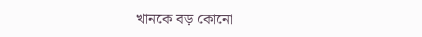খানকে বড় কোনো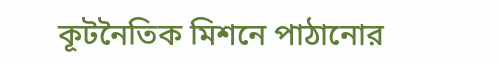কূটনৈতিক মিশনে পাঠানোর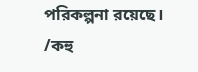পরিকল্পনা রয়েছে।
/কহু